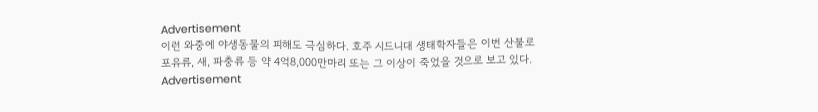Advertisement
이런 와중에 야생동물의 피해도 극심하다. 호주 시드니대 생태학자들은 이번 산불로 포유류, 새, 파충류 등 약 4억8,000만마리 또는 그 이상이 죽었을 것으로 보고 있다.
Advertisement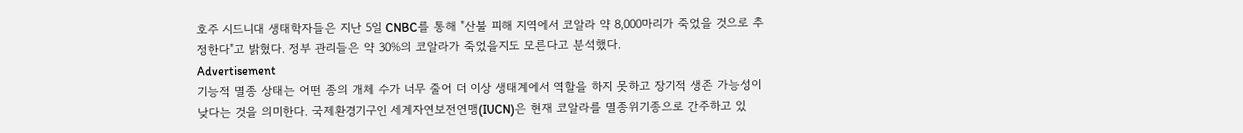호주 시드니대 생태학자들은 지난 5일 CNBC를 통해 "산불 피해 지역에서 코알라 약 8,000마리가 죽었을 것으로 추정한다"고 밝혔다. 정부 관리들은 약 30%의 코알라가 죽었을지도 모른다고 분석했다.
Advertisement
기능적 멸종 상태는 어떤 종의 개체 수가 너무 줄어 더 이상 생태계에서 역할을 하지 못하고 장기적 생존 가능성이 낮다는 것을 의미한다. 국제환경기구인 세계자연보전연맹(IUCN)은 현재 코알라를 멸종위기종으로 간주하고 있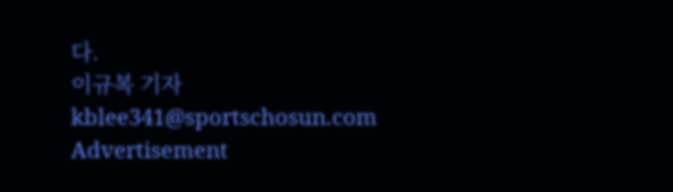다.
이규복 기자 kblee341@sportschosun.com
Advertisement